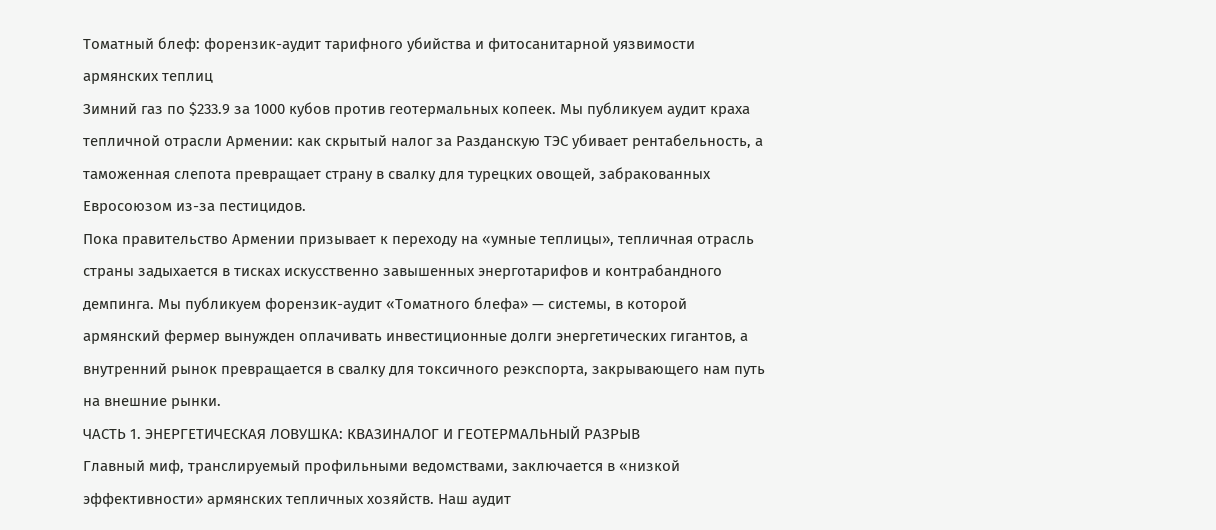Томатный блеф: форензик-аудит тарифного убийства и фитосанитарной уязвимости армянских теплиц
Зимний газ по $233.9 за 1000 кубов против геотермальных копеек. Мы публикуем аудит краха тепличной отрасли Армении: как скрытый налог за Разданскую ТЭС убивает рентабельность, а таможенная слепота превращает страну в свалку для турецких овощей, забракованных Евросоюзом из-за пестицидов.
Пока правительство Армении призывает к переходу на «умные теплицы», тепличная отрасль страны задыхается в тисках искусственно завышенных энерготарифов и контрабандного демпинга. Мы публикуем форензик-аудит «Томатного блефа» — системы, в которой армянский фермер вынужден оплачивать инвестиционные долги энергетических гигантов, а внутренний рынок превращается в свалку для токсичного реэкспорта, закрывающего нам путь на внешние рынки.
ЧАСТЬ 1. ЭНЕРГЕТИЧЕСКАЯ ЛОВУШКА: КВАЗИНАЛОГ И ГЕОТЕРМАЛЬНЫЙ РАЗРЫВ
Главный миф, транслируемый профильными ведомствами, заключается в «низкой эффективности» армянских тепличных хозяйств. Наш аудит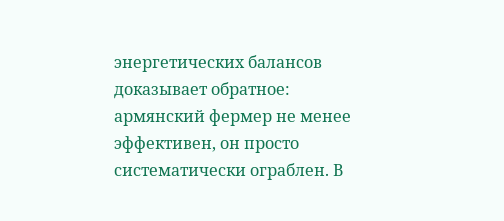энергетических балансов доказывает обратное: армянский фермер не менее эффективен, он просто систематически ограблен. В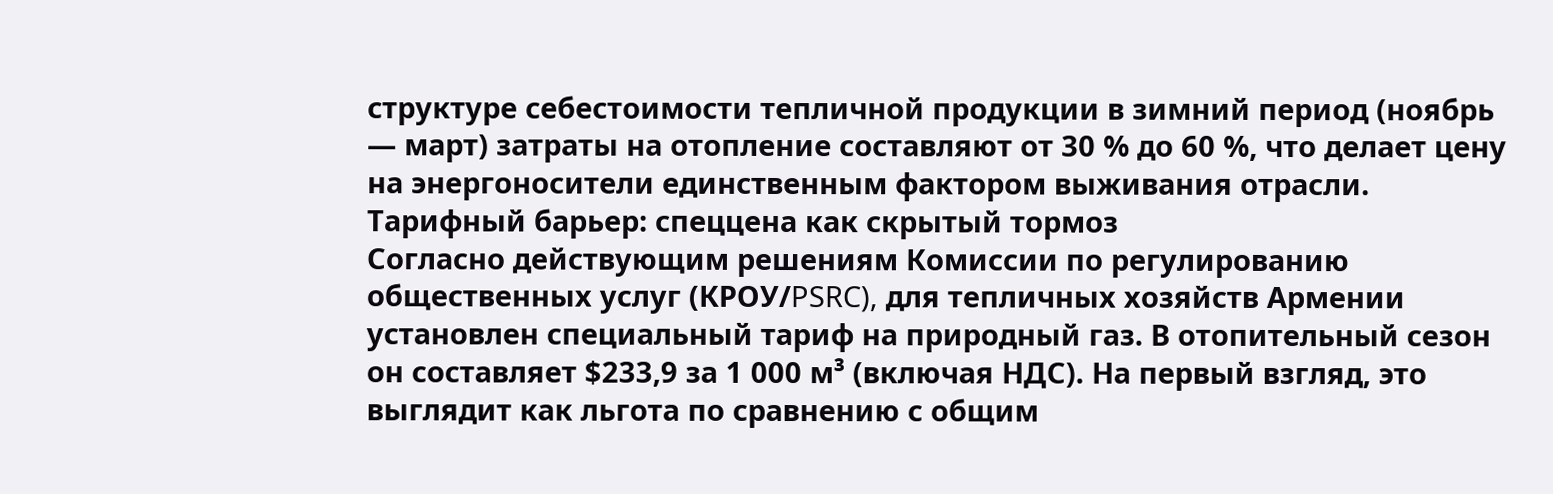структуре себестоимости тепличной продукции в зимний период (ноябрь — март) затраты на отопление составляют от 30 % до 60 %, что делает цену на энергоносители единственным фактором выживания отрасли.
Тарифный барьер: спеццена как скрытый тормоз
Согласно действующим решениям Комиссии по регулированию общественных услуг (КРОУ/PSRC), для тепличных хозяйств Армении установлен специальный тариф на природный газ. В отопительный сезон он составляет $233,9 за 1 000 м³ (включая НДС). На первый взгляд, это выглядит как льгота по сравнению с общим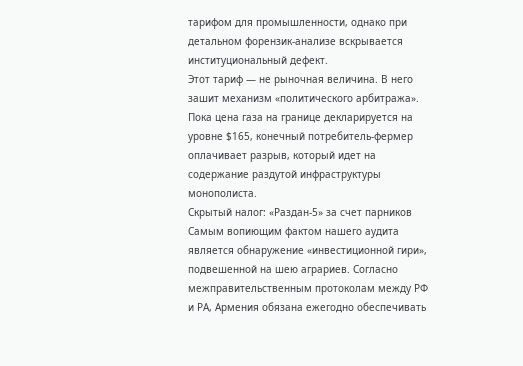тарифом для промышленности, однако при детальном форензик-анализе вскрывается институциональный дефект.
Этот тариф — не рыночная величина. В него зашит механизм «политического арбитража». Пока цена газа на границе декларируется на уровне $165, конечный потребитель-фермер оплачивает разрыв, который идет на содержание раздутой инфраструктуры монополиста.
Скрытый налог: «Раздан-5» за счет парников
Самым вопиющим фактом нашего аудита является обнаружение «инвестиционной гири», подвешенной на шею аграриев. Согласно межправительственным протоколам между РФ и РА, Армения обязана ежегодно обеспечивать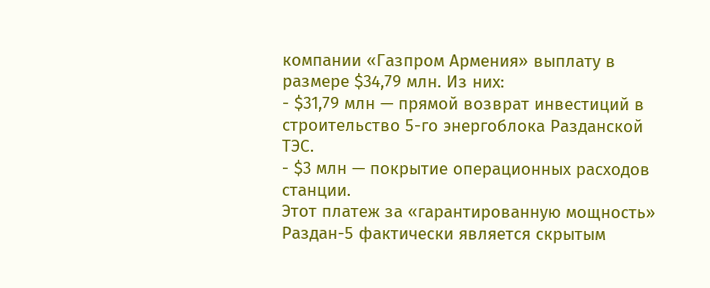компании «Газпром Армения» выплату в размере $34,79 млн. Из них:
- $31,79 млн — прямой возврат инвестиций в строительство 5-го энергоблока Разданской ТЭС.
- $3 млн — покрытие операционных расходов станции.
Этот платеж за «гарантированную мощность» Раздан-5 фактически является скрытым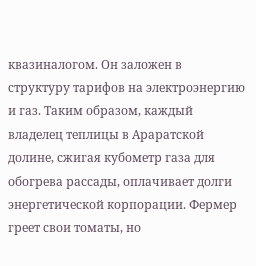квазиналогом. Он заложен в структуру тарифов на электроэнергию и газ. Таким образом, каждый владелец теплицы в Араратской долине, сжигая кубометр газа для обогрева рассады, оплачивает долги энергетической корпорации. Фермер греет свои томаты, но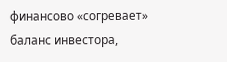финансово «согревает» баланс инвестора,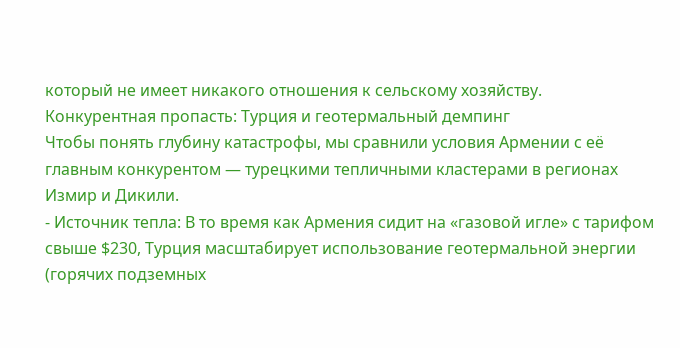который не имеет никакого отношения к сельскому хозяйству.
Конкурентная пропасть: Турция и геотермальный демпинг
Чтобы понять глубину катастрофы, мы сравнили условия Армении с её главным конкурентом — турецкими тепличными кластерами в регионах Измир и Дикили.
- Источник тепла: В то время как Армения сидит на «газовой игле» с тарифом свыше $230, Турция масштабирует использование геотермальной энергии (горячих подземных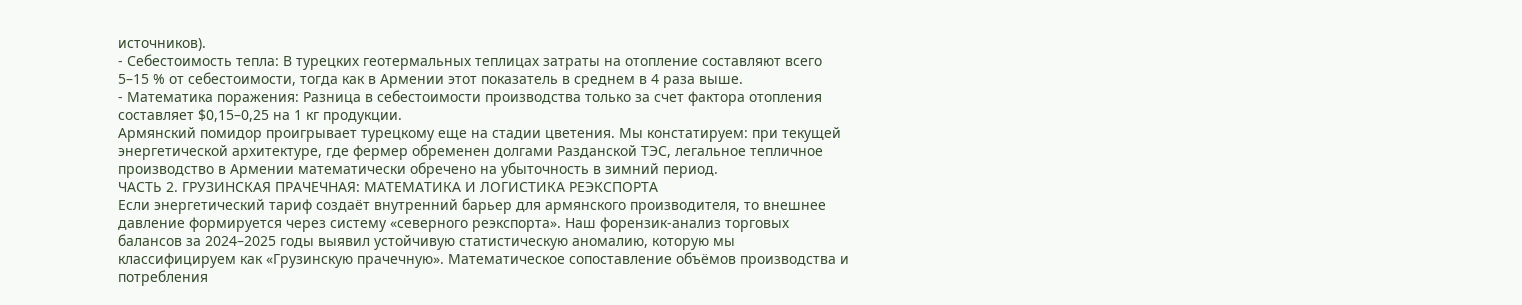источников).
- Себестоимость тепла: В турецких геотермальных теплицах затраты на отопление составляют всего 5–15 % от себестоимости, тогда как в Армении этот показатель в среднем в 4 раза выше.
- Математика поражения: Разница в себестоимости производства только за счет фактора отопления составляет $0,15–0,25 на 1 кг продукции.
Армянский помидор проигрывает турецкому еще на стадии цветения. Мы констатируем: при текущей энергетической архитектуре, где фермер обременен долгами Разданской ТЭС, легальное тепличное производство в Армении математически обречено на убыточность в зимний период.
ЧАСТЬ 2. ГРУЗИНСКАЯ ПРАЧЕЧНАЯ: МАТЕМАТИКА И ЛОГИСТИКА РЕЭКСПОРТА
Если энергетический тариф создаёт внутренний барьер для армянского производителя, то внешнее давление формируется через систему «северного реэкспорта». Наш форензик-анализ торговых балансов за 2024–2025 годы выявил устойчивую статистическую аномалию, которую мы классифицируем как «Грузинскую прачечную». Математическое сопоставление объёмов производства и потребления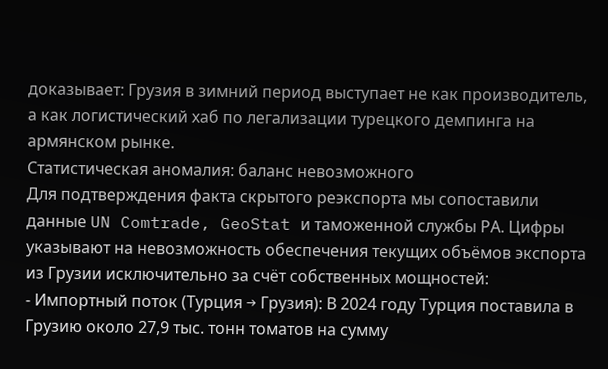доказывает: Грузия в зимний период выступает не как производитель, а как логистический хаб по легализации турецкого демпинга на армянском рынке.
Статистическая аномалия: баланс невозможного
Для подтверждения факта скрытого реэкспорта мы сопоставили данные UN Comtrade, GeoStat и таможенной службы РА. Цифры указывают на невозможность обеспечения текущих объёмов экспорта из Грузии исключительно за счёт собственных мощностей:
- Импортный поток (Турция → Грузия): В 2024 году Турция поставила в Грузию около 27,9 тыс. тонн томатов на сумму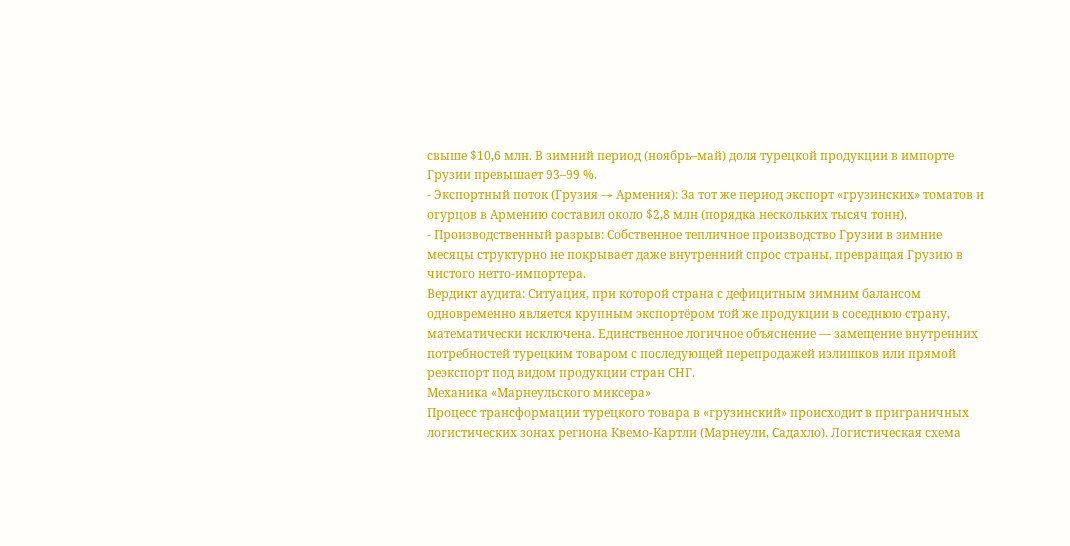свыше $10,6 млн. В зимний период (ноябрь–май) доля турецкой продукции в импорте Грузии превышает 93–99 %.
- Экспортный поток (Грузия → Армения): За тот же период экспорт «грузинских» томатов и огурцов в Армению составил около $2,8 млн (порядка нескольких тысяч тонн).
- Производственный разрыв: Собственное тепличное производство Грузии в зимние месяцы структурно не покрывает даже внутренний спрос страны, превращая Грузию в чистого нетто-импортера.
Вердикт аудита: Ситуация, при которой страна с дефицитным зимним балансом одновременно является крупным экспортёром той же продукции в соседнюю страну, математически исключена. Единственное логичное объяснение — замещение внутренних потребностей турецким товаром с последующей перепродажей излишков или прямой реэкспорт под видом продукции стран СНГ.
Механика «Марнеульского миксера»
Процесс трансформации турецкого товара в «грузинский» происходит в приграничных логистических зонах региона Квемо-Картли (Марнеули, Садахло). Логистическая схема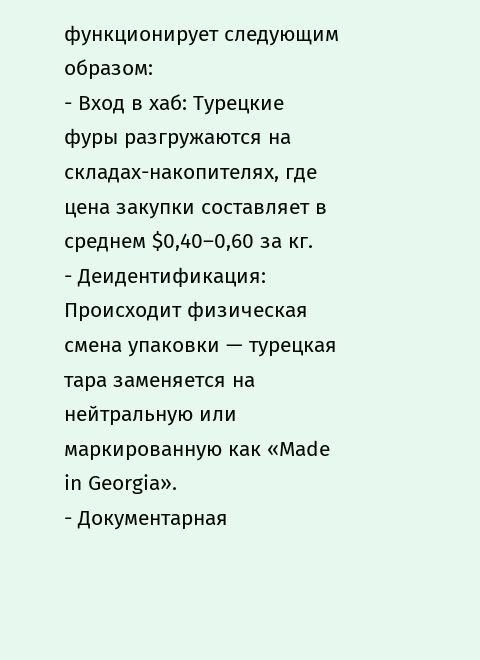функционирует следующим образом:
- Вход в хаб: Турецкие фуры разгружаются на складах-накопителях, где цена закупки составляет в среднем $0,40–0,60 за кг.
- Деидентификация: Происходит физическая смена упаковки — турецкая тара заменяется на нейтральную или маркированную как «Made in Georgia».
- Документарная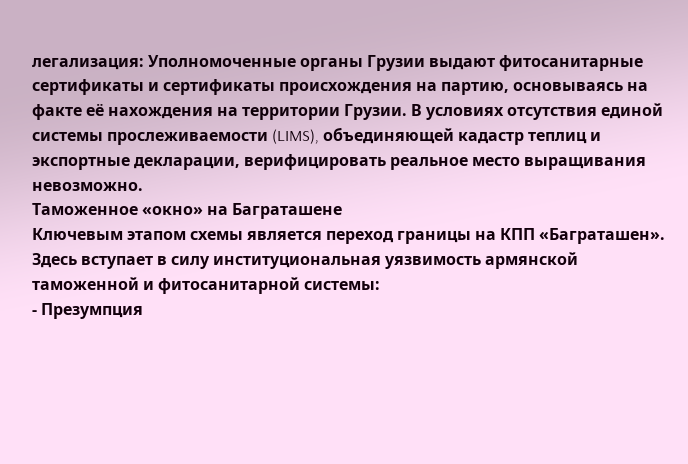легализация: Уполномоченные органы Грузии выдают фитосанитарные сертификаты и сертификаты происхождения на партию, основываясь на факте её нахождения на территории Грузии. В условиях отсутствия единой системы прослеживаемости (LIMS), объединяющей кадастр теплиц и экспортные декларации, верифицировать реальное место выращивания невозможно.
Таможенное «окно» на Баграташене
Ключевым этапом схемы является переход границы на КПП «Баграташен». Здесь вступает в силу институциональная уязвимость армянской таможенной и фитосанитарной системы:
- Презумпция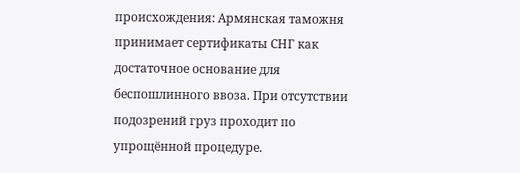происхождения: Армянская таможня принимает сертификаты СНГ как достаточное основание для беспошлинного ввоза. При отсутствии подозрений груз проходит по упрощённой процедуре.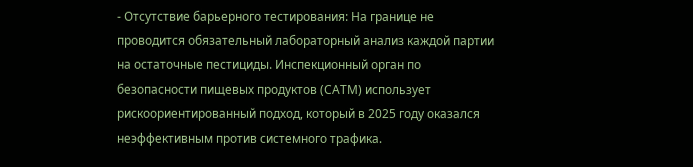- Отсутствие барьерного тестирования: На границе не проводится обязательный лабораторный анализ каждой партии на остаточные пестициды. Инспекционный орган по безопасности пищевых продуктов (САТМ) использует рискоориентированный подход, который в 2025 году оказался неэффективным против системного трафика.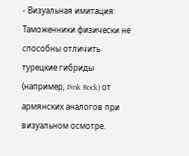- Визуальная имитация: Таможенники физически не способны отличить турецкие гибриды (например, Pink Rock) от армянских аналогов при визуальном осмотре.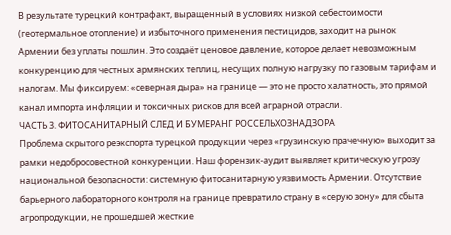В результате турецкий контрафакт, выращенный в условиях низкой себестоимости (геотермальное отопление) и избыточного применения пестицидов, заходит на рынок Армении без уплаты пошлин. Это создаёт ценовое давление, которое делает невозможным конкуренцию для честных армянских теплиц, несущих полную нагрузку по газовым тарифам и налогам. Мы фиксируем: «северная дыра» на границе — это не просто халатность, это прямой канал импорта инфляции и токсичных рисков для всей аграрной отрасли.
ЧАСТЬ 3. ФИТОСАНИТАРНЫЙ СЛЕД И БУМЕРАНГ РОССЕЛЬХОЗНАДЗОРА
Проблема скрытого реэкспорта турецкой продукции через «грузинскую прачечную» выходит за рамки недобросовестной конкуренции. Наш форензик-аудит выявляет критическую угрозу национальной безопасности: системную фитосанитарную уязвимость Армении. Отсутствие барьерного лабораторного контроля на границе превратило страну в «серую зону» для сбыта агропродукции, не прошедшей жесткие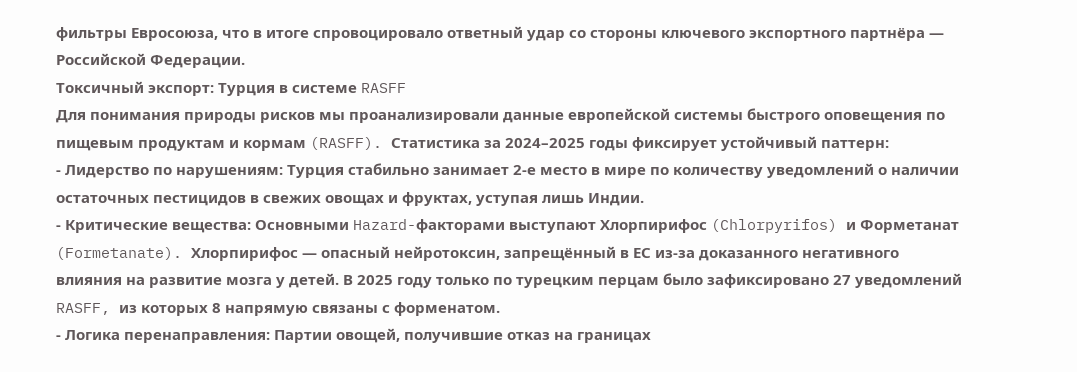фильтры Евросоюза, что в итоге спровоцировало ответный удар со стороны ключевого экспортного партнёра — Российской Федерации.
Токсичный экспорт: Турция в системе RASFF
Для понимания природы рисков мы проанализировали данные европейской системы быстрого оповещения по пищевым продуктам и кормам (RASFF). Статистика за 2024–2025 годы фиксирует устойчивый паттерн:
- Лидерство по нарушениям: Турция стабильно занимает 2-е место в мире по количеству уведомлений о наличии остаточных пестицидов в свежих овощах и фруктах, уступая лишь Индии.
- Критические вещества: Основными Hazard-факторами выступают Хлорпирифос (Chlorpyrifos) и Форметанат (Formetanate). Хлорпирифос — опасный нейротоксин, запрещённый в ЕС из-за доказанного негативного влияния на развитие мозга у детей. В 2025 году только по турецким перцам было зафиксировано 27 уведомлений RASFF, из которых 8 напрямую связаны с форменатом.
- Логика перенаправления: Партии овощей, получившие отказ на границах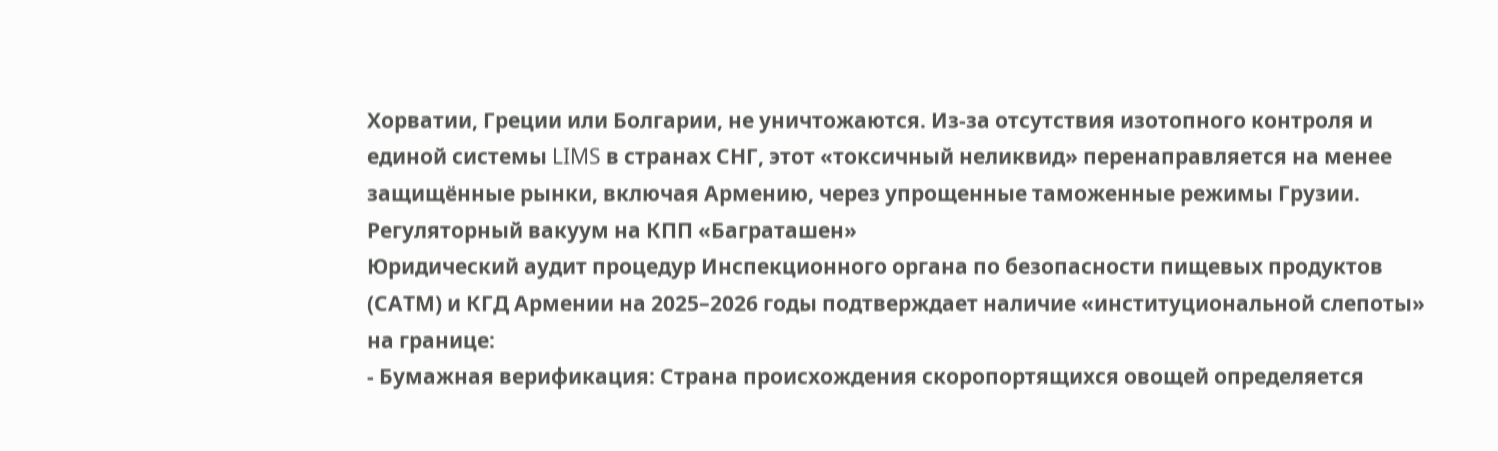Хорватии, Греции или Болгарии, не уничтожаются. Из-за отсутствия изотопного контроля и единой системы LIMS в странах СНГ, этот «токсичный неликвид» перенаправляется на менее защищённые рынки, включая Армению, через упрощенные таможенные режимы Грузии.
Регуляторный вакуум на КПП «Баграташен»
Юридический аудит процедур Инспекционного органа по безопасности пищевых продуктов (САТМ) и КГД Армении на 2025–2026 годы подтверждает наличие «институциональной слепоты» на границе:
- Бумажная верификация: Страна происхождения скоропортящихся овощей определяется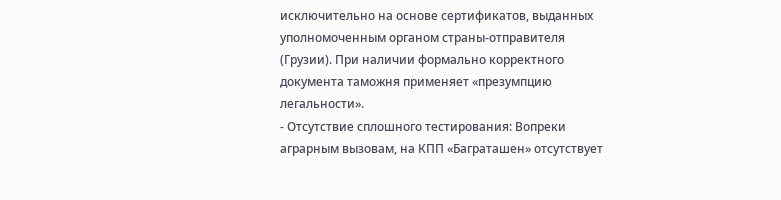исключительно на основе сертификатов, выданных уполномоченным органом страны-отправителя (Грузии). При наличии формально корректного документа таможня применяет «презумпцию легальности».
- Отсутствие сплошного тестирования: Вопреки аграрным вызовам, на КПП «Баграташен» отсутствует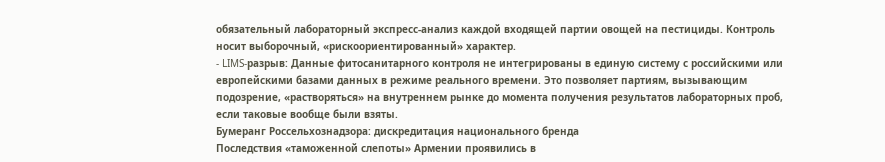обязательный лабораторный экспресс-анализ каждой входящей партии овощей на пестициды. Контроль носит выборочный, «рискоориентированный» характер.
- LIMS-разрыв: Данные фитосанитарного контроля не интегрированы в единую систему с российскими или европейскими базами данных в режиме реального времени. Это позволяет партиям, вызывающим подозрение, «растворяться» на внутреннем рынке до момента получения результатов лабораторных проб, если таковые вообще были взяты.
Бумеранг Россельхознадзора: дискредитация национального бренда
Последствия «таможенной слепоты» Армении проявились в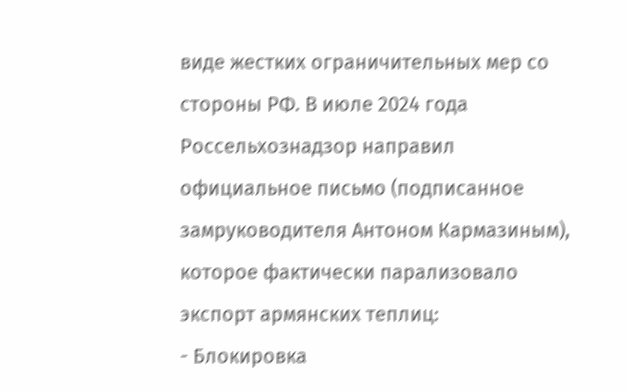виде жестких ограничительных мер со стороны РФ. В июле 2024 года Россельхознадзор направил официальное письмо (подписанное замруководителя Антоном Кармазиным), которое фактически парализовало экспорт армянских теплиц:
- Блокировка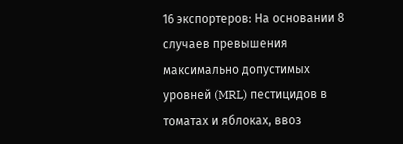16 экспортеров: На основании 8 случаев превышения максимально допустимых уровней (MRL) пестицидов в томатах и яблоках, ввоз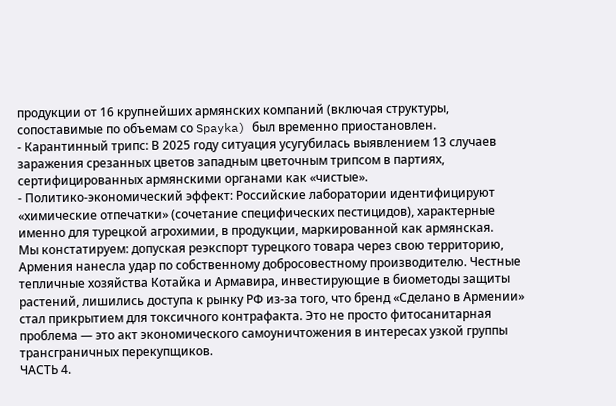продукции от 16 крупнейших армянских компаний (включая структуры, сопоставимые по объемам со Spayka) был временно приостановлен.
- Карантинный трипс: В 2025 году ситуация усугубилась выявлением 13 случаев заражения срезанных цветов западным цветочным трипсом в партиях, сертифицированных армянскими органами как «чистые».
- Политико-экономический эффект: Российские лаборатории идентифицируют «химические отпечатки» (сочетание специфических пестицидов), характерные именно для турецкой агрохимии, в продукции, маркированной как армянская.
Мы констатируем: допуская реэкспорт турецкого товара через свою территорию, Армения нанесла удар по собственному добросовестному производителю. Честные тепличные хозяйства Котайка и Армавира, инвестирующие в биометоды защиты растений, лишились доступа к рынку РФ из-за того, что бренд «Сделано в Армении» стал прикрытием для токсичного контрафакта. Это не просто фитосанитарная проблема — это акт экономического самоуничтожения в интересах узкой группы трансграничных перекупщиков.
ЧАСТЬ 4.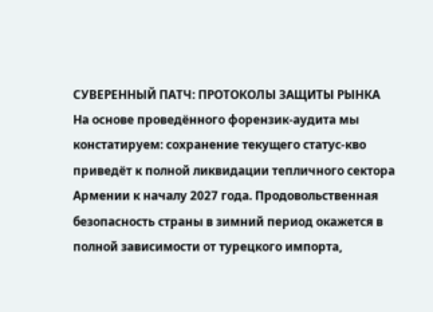СУВЕРЕННЫЙ ПАТЧ: ПРОТОКОЛЫ ЗАЩИТЫ РЫНКА
На основе проведённого форензик-аудита мы констатируем: сохранение текущего статус-кво приведёт к полной ликвидации тепличного сектора Армении к началу 2027 года. Продовольственная безопасность страны в зимний период окажется в полной зависимости от турецкого импорта,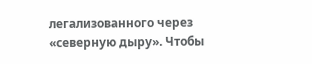легализованного через «северную дыру». Чтобы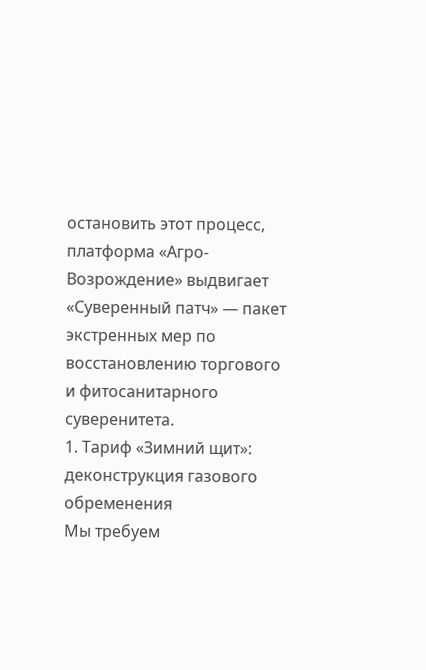остановить этот процесс, платформа «Агро-Возрождение» выдвигает «Суверенный патч» — пакет экстренных мер по восстановлению торгового и фитосанитарного суверенитета.
1. Тариф «Зимний щит»: деконструкция газового обременения
Мы требуем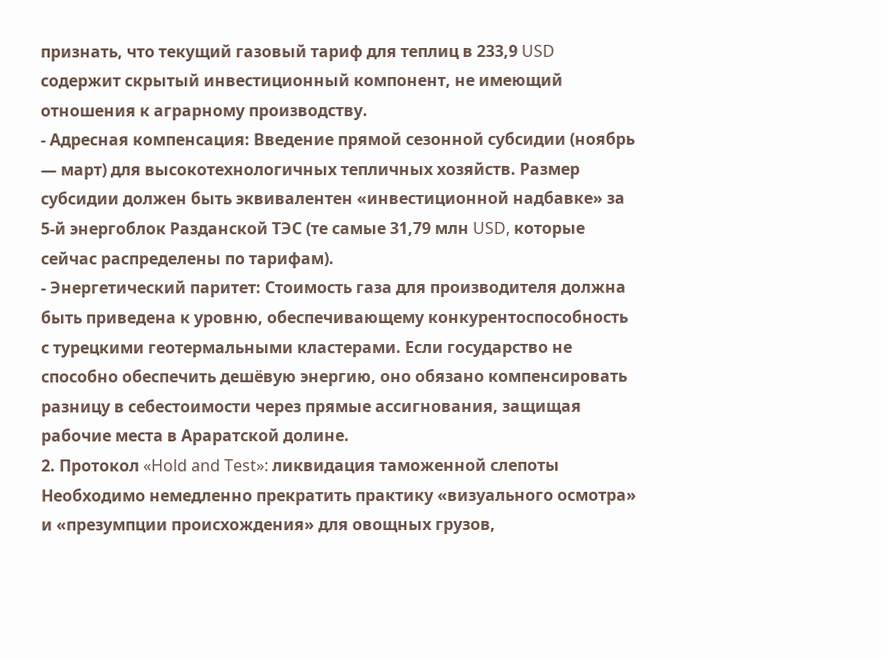признать, что текущий газовый тариф для теплиц в 233,9 USD содержит скрытый инвестиционный компонент, не имеющий отношения к аграрному производству.
- Адресная компенсация: Введение прямой сезонной субсидии (ноябрь — март) для высокотехнологичных тепличных хозяйств. Размер субсидии должен быть эквивалентен «инвестиционной надбавке» за 5-й энергоблок Разданской ТЭС (те самые 31,79 млн USD, которые сейчас распределены по тарифам).
- Энергетический паритет: Стоимость газа для производителя должна быть приведена к уровню, обеспечивающему конкурентоспособность с турецкими геотермальными кластерами. Если государство не способно обеспечить дешёвую энергию, оно обязано компенсировать разницу в себестоимости через прямые ассигнования, защищая рабочие места в Араратской долине.
2. Протокол «Hold and Test»: ликвидация таможенной слепоты
Необходимо немедленно прекратить практику «визуального осмотра» и «презумпции происхождения» для овощных грузов,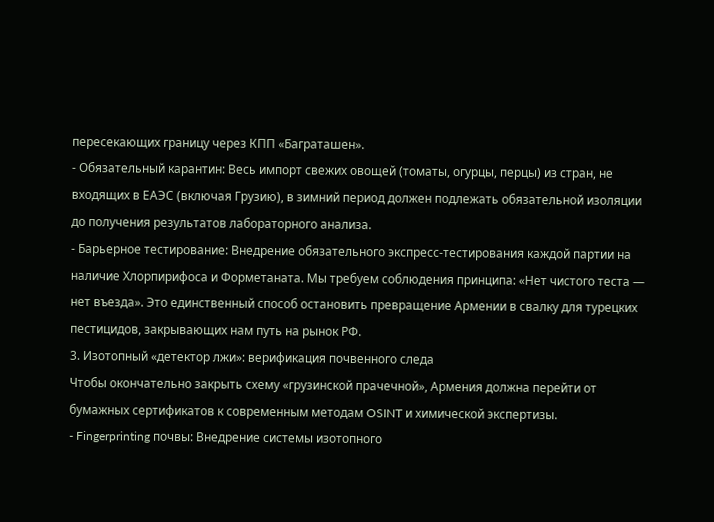пересекающих границу через КПП «Баграташен».
- Обязательный карантин: Весь импорт свежих овощей (томаты, огурцы, перцы) из стран, не входящих в ЕАЭС (включая Грузию), в зимний период должен подлежать обязательной изоляции до получения результатов лабораторного анализа.
- Барьерное тестирование: Внедрение обязательного экспресс-тестирования каждой партии на наличие Хлорпирифоса и Форметаната. Мы требуем соблюдения принципа: «Нет чистого теста — нет въезда». Это единственный способ остановить превращение Армении в свалку для турецких пестицидов, закрывающих нам путь на рынок РФ.
3. Изотопный «детектор лжи»: верификация почвенного следа
Чтобы окончательно закрыть схему «грузинской прачечной», Армения должна перейти от бумажных сертификатов к современным методам OSINT и химической экспертизы.
- Fingerprinting почвы: Внедрение системы изотопного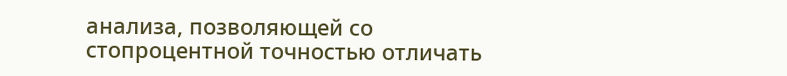анализа, позволяющей со стопроцентной точностью отличать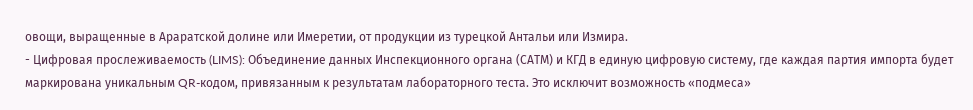овощи, выращенные в Араратской долине или Имеретии, от продукции из турецкой Антальи или Измира.
- Цифровая прослеживаемость (LIMS): Объединение данных Инспекционного органа (САТМ) и КГД в единую цифровую систему, где каждая партия импорта будет маркирована уникальным QR-кодом, привязанным к результатам лабораторного теста. Это исключит возможность «подмеса»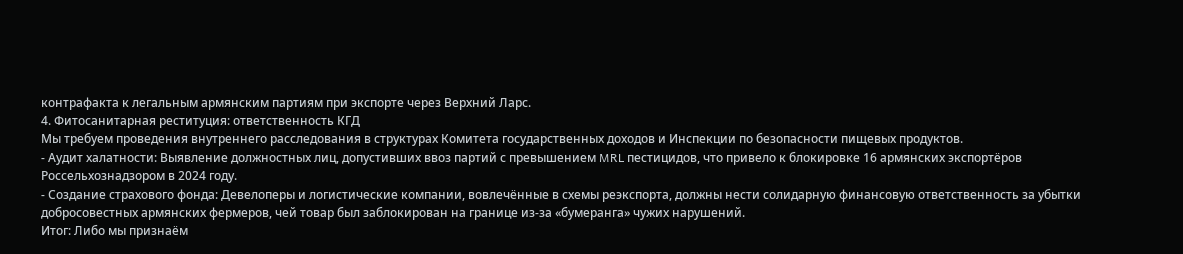контрафакта к легальным армянским партиям при экспорте через Верхний Ларс.
4. Фитосанитарная реституция: ответственность КГД
Мы требуем проведения внутреннего расследования в структурах Комитета государственных доходов и Инспекции по безопасности пищевых продуктов.
- Аудит халатности: Выявление должностных лиц, допустивших ввоз партий с превышением MRL пестицидов, что привело к блокировке 16 армянских экспортёров Россельхознадзором в 2024 году.
- Создание страхового фонда: Девелоперы и логистические компании, вовлечённые в схемы реэкспорта, должны нести солидарную финансовую ответственность за убытки добросовестных армянских фермеров, чей товар был заблокирован на границе из-за «бумеранга» чужих нарушений.
Итог: Либо мы признаём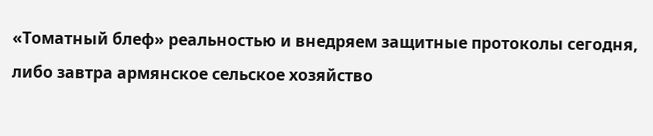«Томатный блеф» реальностью и внедряем защитные протоколы сегодня, либо завтра армянское сельское хозяйство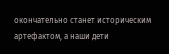окончательно станет историческим артефактом, а наши дети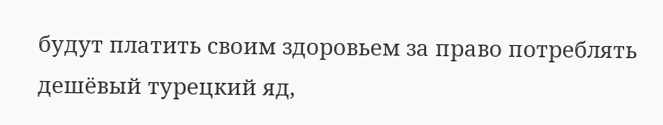будут платить своим здоровьем за право потреблять дешёвый турецкий яд,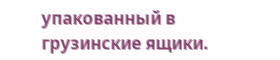упакованный в грузинские ящики.